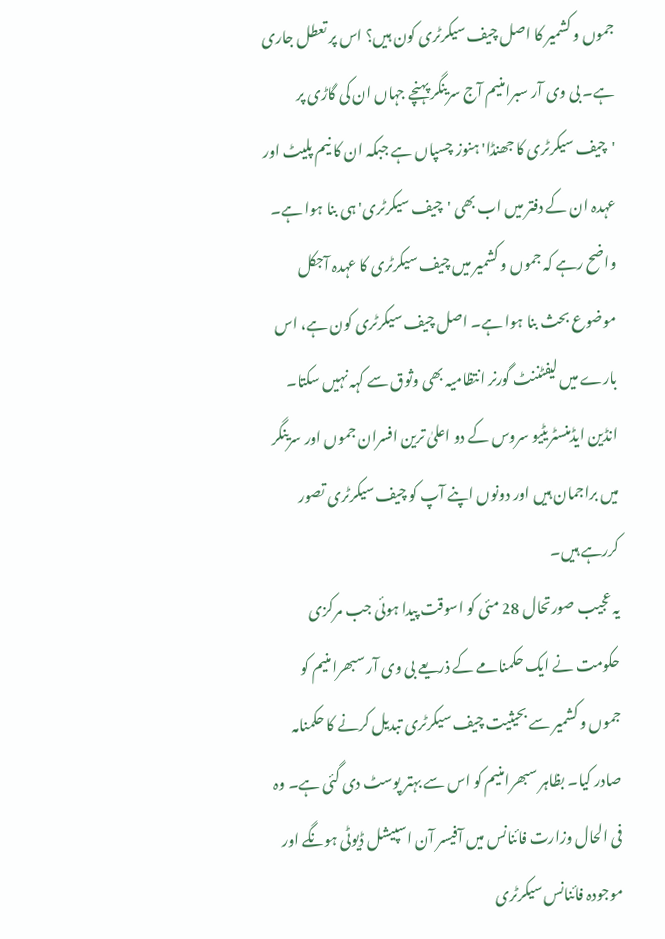جموں و کشمیر کا اصل چیف سیکرٹری کون ہیں؟ اس پر تعطل جاری ہے۔ بی وی آر سبرامنیم آج سرینگر پہنچے جہاں ان کی گاڑی پر 'چیف سیکرٹری کا جھنڈا' ہنوز چسپاں ہے جبکہ ان کا نیم پلیٹ اور عہدہ ان کے دفتر میں اب بھی 'چیف سیکرٹری' ہی بنا ہوا ہے۔
واضح رہے کہ جموں و کشمیر میں چیف سیکرٹری کا عہدہ آجکل موضوع بحث بنا ہوا ہے۔ اصل چیف سیکرٹری کون ہے، اس بارے میں لیفٹننٹ گورنر انتظامیہ بھی وثوق سے کہہ نہیں سکتا۔ انڈین ایڈمنسٹریٹیو سروس کے دو اعلیٰ ترین افسران جموں اور سرینگر میں براجمان ہیں اور دونوں اپنے آپ کو چیف سیکرٹری تصور کررہے ہیں۔
یہ عجیب صورتحال 28 مئی کو اسوقت پیدا ہوئی جب مرکزی حکومت نے ایک حکمنامے کے ذریعے بی وی آر سبھرامنیم کو جموں و کشمیر سے بحیثیت چیف سیکرٹری تبدیل کرنے کا حکمنامہ صادر کیا۔ بظاہر سبھرامنیم کو اس سے بہتر پوسٹ دی گئی ہے۔ وہ فی الحال وزارت فائنانس میں آفیسر آن اسپیشل ڈیوٹی ہونگے اور موجودہ فائنانس سیکرٹری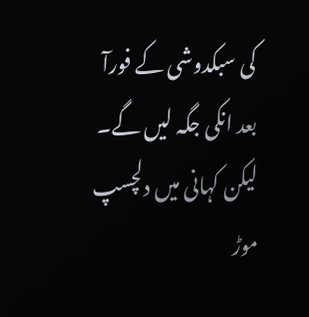کی سبکدوشی کے فورآ بعد انکی جگہ لیں گے۔
لیکن کہانی میں دلچسپ موڑ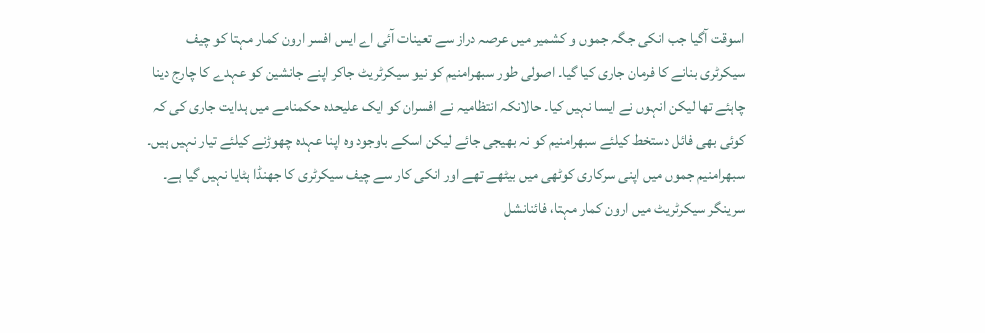اسوقت آگیا جب انکی جگہ جموں و کشمیر میں عرصہ دراز سے تعینات آئی اے ایس افسر ارون کمار مہتا کو چیف سیکرٹری بنانے کا فرمان جاری کیا گیا۔ اصولی طور سبھرامنیم کو نیو سیکرٹریٹ جاکر اپنے جانشین کو عہدے کا چارج دینا چاہئے تھا لیکن انہوں نے ایسا نہیں کیا۔ حالانکہ انتظامیہ نے افسران کو ایک علیحدہ حکمنامے میں ہدایت جاری کی کہ کوئی بھی فائل دستخط کیلئے سبھرامنیم کو نہ بھیجی جائے لیکن اسکے باوجود وہ اپنا عہدہ چھوڑنے کیلئے تیار نہیں ہیں۔
سبھرامنیم جموں میں اپنی سرکاری کوٹھی میں بیٹھے تھے اور انکی کار سے چیف سیکرٹری کا جھنڈا ہٹایا نہیں گیا ہے۔ سرینگر سیکرٹریٹ میں ارون کمار مہتا، فائنانشل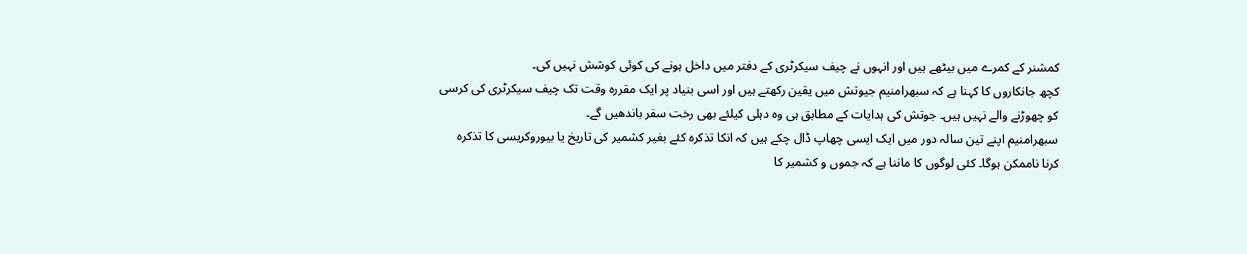کمشنر کے کمرے میں بیٹھے ہیں اور انہوں نے چیف سیکرٹری کے دفتر میں داخل ہونے کی کوئی کوشش نہیں کی۔
کچھ جانکاروں کا کہنا ہے کہ سبھرامنیم جیوتش میں یقین رکھتے ہیں اور اسی بنیاد پر ایک مقررہ وقت تک چیف سیکرٹری کی کرسی کو چھوڑنے والے نہیں ہیں۔ جوتش کی ہدایات کے مطابق ہی وہ دہلی کیلئے بھی رخت سفر باندھیں گے۔
سبھرامنیم اپنے تین سالہ دور میں ایک ایسی چھاپ ڈال چکے ہیں کہ انکا تذکرہ کئے بغیر کشمیر کی تاریخ یا بیوروکریسی کا تذکرہ کرنا ناممکن ہوگا۔ کئی لوگوں کا ماننا ہے کہ جموں و کشمیر کا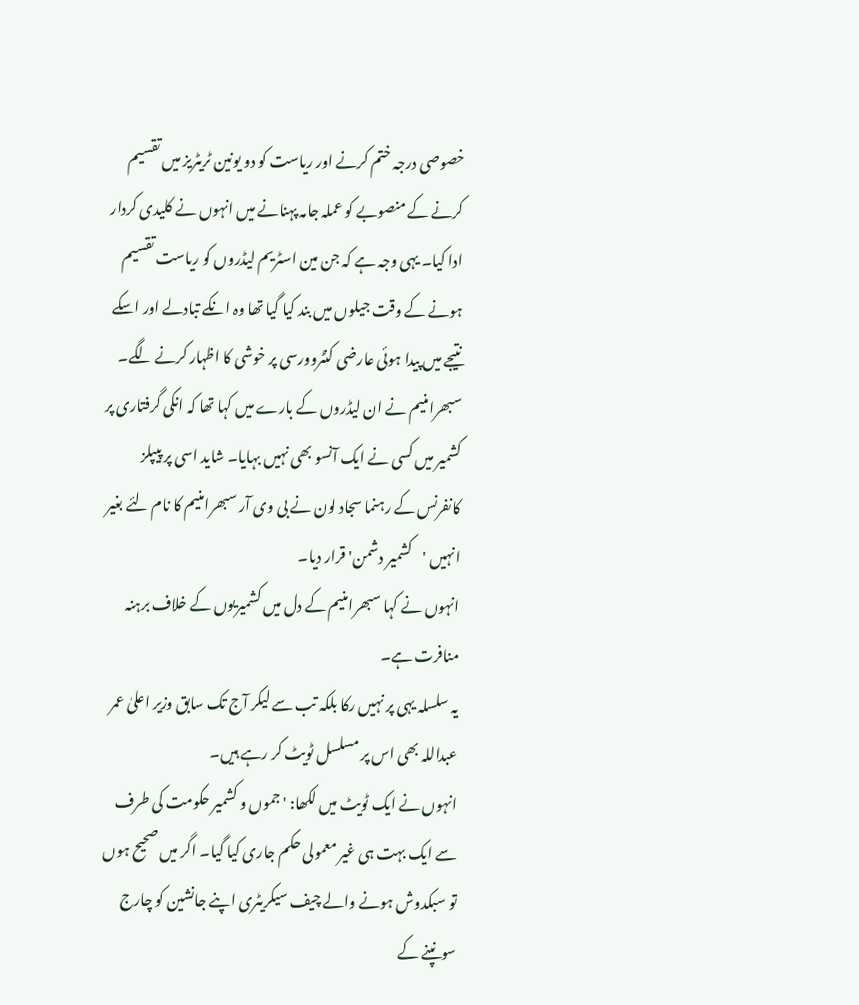خصوصی درجہ ختم کرنے اور ریاست کو دو یونین ٹریٹریز میں تقسیم کرنے کے منصوبے کو عملہ جامہ پہنانے میں انہوں نے کلیدی کردار ادا کیا۔ یہی وجہ ہے کہ جن مین اسٹریم لیڈروں کو ریاست تقسیم ہونے کے وقت جیلوں میں بند کیا گیا تھا وہ انکے تبادلے اور اسکے نتیجے میں پیدا ہوئی عارضی کنٹروورسی پر خوشی کا اظہار کرنے لگے۔
سبھرامنیم نے ان لیڈروں کے بارے میں کہا تھا کہ انکی گرفتاری پر کشمیر میں کسی نے ایک آنسو بھی نہیں بہایا۔ شاید اسی پر پیپلز کانفرنس کے رہنما سجاد لون نے بی وی آر سبھرامنیم کا نام لئے بغیر انہیں 'کشمیر دشمن' قرار دیا۔
انہوں نے کہا سبھرامنیم کے دل میں کشمیریوں کے خلاف برہنہ منافرت ہے۔
یہ سلسلہ یہی پر نہیں رکا بلکہ تب سے لیکر آج تک سابق وزیر اعلیٰ عمر عبداللہ بھی اس پر مسلسل ٹویٹ کر رہے ہیں۔
انہوں نے ایک ٹویٹ میں لکھا: 'جموں و کشمیر حکومت کی طرف سے ایک بہت ہی غیر معمولی حکم جاری کیا گیا۔ اگر میں صحیح ہوں تو سبکدوش ہونے والے چیف سیکریٹری اپنے جانشین کو چارج سونپنے کے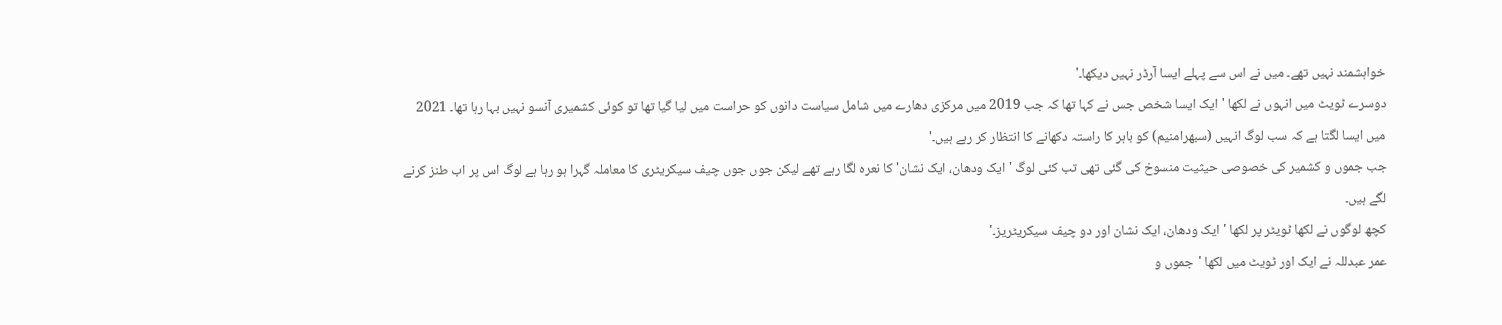خواہشمند نہیں تھے۔ میں نے اس سے پہلے ایسا آرڈر نہیں دیکھا۔'
دوسرے ٹویٹ میں انہوں نے لکھا 'ایک ایسا شخص جس نے کہا تھا کہ جب 2019 میں مرکزی دھارے میں شامل سیاست دانوں کو حراست میں لیا گیا تھا تو کوئی کشمیری آنسو نہیں بہا رہا تھا۔ 2021 میں ایسا لگتا ہے کہ سب لوگ انہیں (سبھرامنیم) کو باہر کا راستہ دکھانے کا انتظار کر رہے ہیں۔'
جب جموں و کشمیر کی خصوصی حیثیت منسوخ کی گئی تھی تب کئی لوگ 'ایک ودھان، ایک نشان' کا نعرہ لگا رہے تھے لیکن جوں جوں چیف سیکریٹری کا معاملہ گہرا ہو رہا ہے لوگ اس پر اب طنز کرنے لگے ہیں۔
کچھ لوگوں نے لکھا ٹویٹر پر لکھا 'ایک ودھان، ایک نشان اور دو چیف سیکریٹریز۔'
عمر عبدللہ نے ایک اور ٹویٹ میں لکھا 'جموں و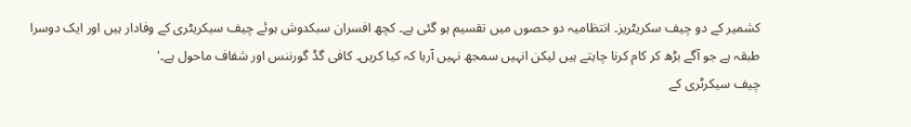کشمیر کے دو چیف سکریٹریز۔ انتظامیہ دو حصوں میں تقسیم ہو گئی ہے۔ کچھ افسران سبکدوش ہوئے چیف سیکریٹری کے وفادار ہیں اور ایک دوسرا طبقہ ہے جو آگے بڑھ کر کام کرنا چاہتے ہیں لیکن انہیں سمجھ نہیں آرہا کہ کیا کریں۔ کافی گڈ گورننس اور شفاف ماحول ہے۔'
چیف سیکرٹری کے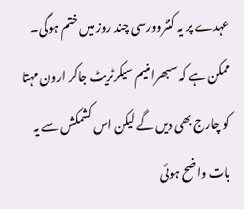عہدے پر یہ کنٹروورسی چند روز میں ختم ہوگی۔ ممکن ہے کہ سبھرامنیم سیکرٹریٹ جاکر ارون مہتا کو چارج بھی دیں گے لیکن اس کشمکش سے یہ بات واضح ہوئی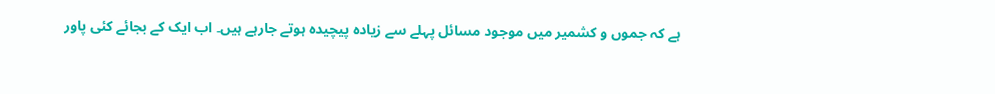ہے کہ جموں و کشمیر میں موجود مسائل پہلے سے زیادہ پیچیدہ ہوتے جارہے ہیں۔ اب ایک کے بجائے کئی پاور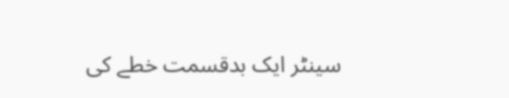سینٹر ایک بدقسمت خطے کی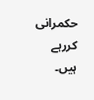حکمرانی کررہے ہیں۔